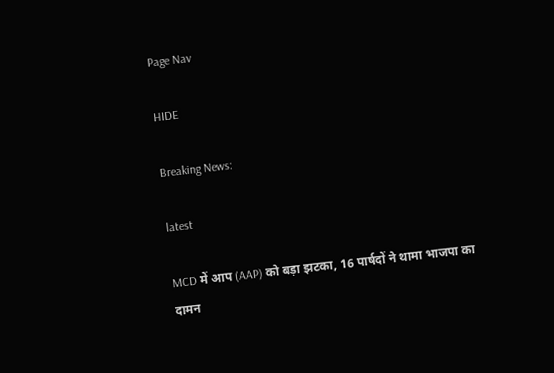Page Nav

HIDE

Breaking News:

latest

MCD में आप (AAP) को बड़ा झटका, 16 पार्षदों ने थामा भाजपा का दामन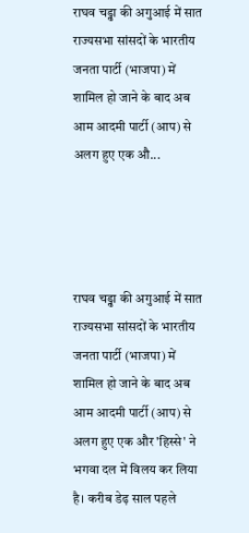राघव चड्ढा की अगुआई में सात राज्यसभा सांसदों के भारतीय जनता पार्टी (भाजपा) में शामिल हो जाने के बाद अब आम आदमी पार्टी (आप) से अलग हुए एक औ...




राघव चड्ढा की अगुआई में सात राज्यसभा सांसदों के भारतीय जनता पार्टी (भाजपा) में शामिल हो जाने के बाद अब आम आदमी पार्टी (आप) से अलग हुए एक और 'हिस्से' ने भगवा दल में विलय कर लिया है। करीब डेढ़ साल पहले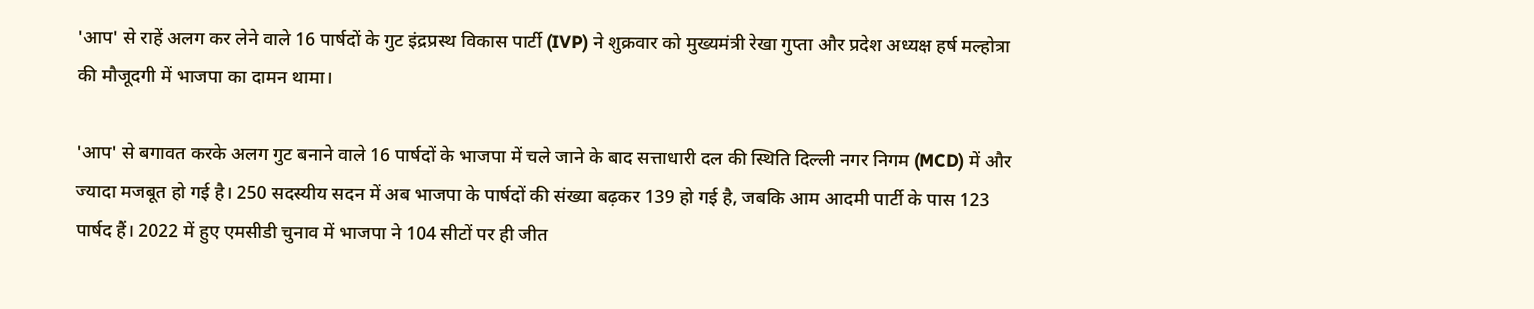'आप' से राहें अलग कर लेने वाले 16 पार्षदों के गुट इंद्रप्रस्थ विकास पार्टी (IVP) ने शुक्रवार को मुख्यमंत्री रेखा गुप्ता और प्रदेश अध्यक्ष हर्ष मल्होत्रा की मौजूदगी में भाजपा का दामन थामा।

'आप' से बगावत करके अलग गुट बनाने वाले 16 पार्षदों के भाजपा में चले जाने के बाद सत्ताधारी दल की स्थिति दिल्ली नगर निगम (MCD) में और ज्यादा मजबूत हो गई है। 250 सदस्यीय सदन में अब भाजपा के पार्षदों की संख्या बढ़कर 139 हो गई है, जबकि आम आदमी पार्टी के पास 123 पार्षद हैं। 2022 में हुए एमसीडी चुनाव में भाजपा ने 104 सीटों पर ही जीत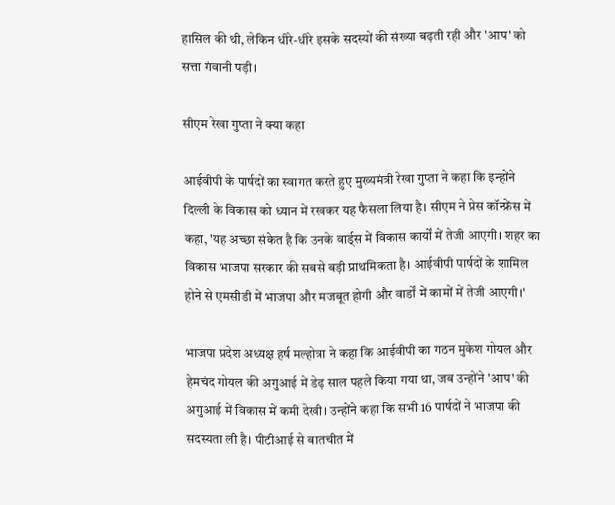हासिल की थी, लेकिन धीरे-धीरे इसके सदस्यों की संख्या बढ़ती रही और 'आप' को सत्ता गंवानी पड़ी।

सीएम रेखा गुप्ता ने क्या कहा

आईवीपी के पार्षदों का स्वागत करते हुए मुख्यमंत्री रेखा गुप्ता ने कहा कि इन्होंने दिल्ली के विकास को ध्यान में रखकर यह फैसला लिया है। सीएम ने प्रेस कॉन्फ्रेंस में कहा, 'यह अच्छा संकेत है कि उनके वार्ड्स में विकास कार्यों में तेजी आएगी। शहर का विकास भाजपा सरकार की सबसे बड़ी प्राथमिकता है। आईवीपी पार्षदों के शामिल होने से एमसीडी में भाजपा और मजबूत होगी और वार्डों में कामों में तेजी आएगी।'

भाजपा प्रदेश अध्यक्ष हर्ष मल्होत्रा ने कहा कि आईवीपी का गठन मुकेश गोयल और हेमचंद गोयल की अगुआई में डेढ़ साल पहले किया गया था, जब उन्होंने 'आप' की अगुआई में विकास में कमी देखी। उन्होंने कहा कि सभी 16 पार्षदों ने भाजपा की सदस्यता ली है। पीटीआई से बातचीत में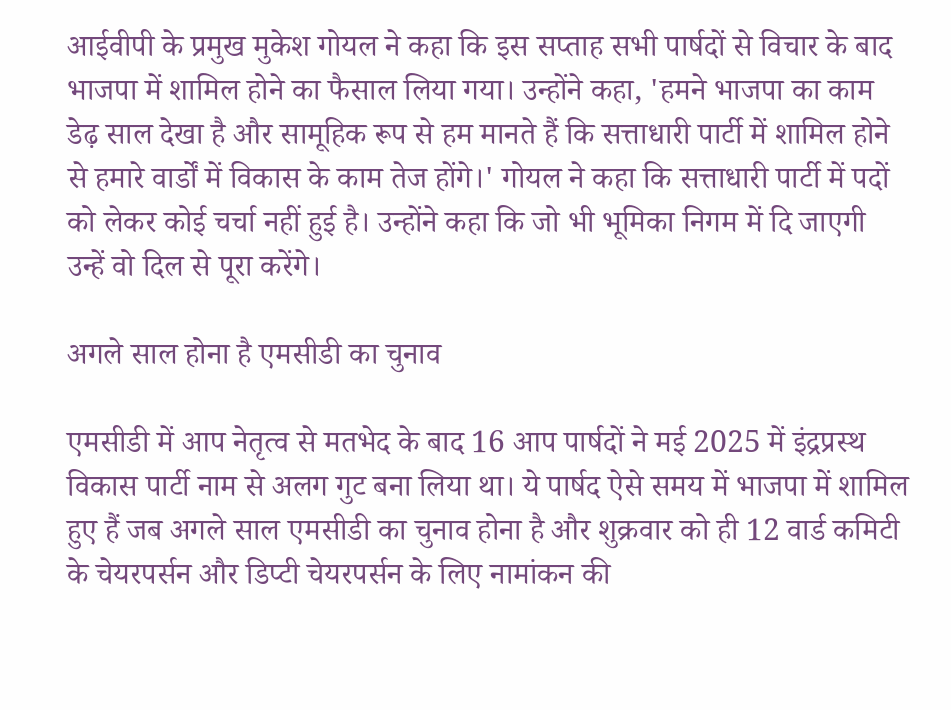आईवीपी के प्रमुख मुकेश गोयल ने कहा कि इस सप्ताह सभी पार्षदों से विचार के बाद भाजपा में शामिल होने का फैसाल लिया गया। उन्होंने कहा, 'हमने भाजपा का काम डेढ़ साल देखा है और सामूहिक रूप से हम मानते हैं कि सत्ताधारी पार्टी में शामिल होने से हमारे वार्डों में विकास के काम तेज होंगे।' गोयल ने कहा कि सत्ताधारी पार्टी में पदों को लेकर कोई चर्चा नहीं हुई है। उन्होंने कहा कि जो भी भूमिका निगम में दि जाएगी उन्हें वो दिल से पूरा करेंगे।

अगले साल होना है एमसीडी का चुनाव

एमसीडी में आप नेतृत्व से मतभेद के बाद 16 आप पार्षदों ने मई 2025 में इंद्रप्रस्थ विकास पार्टी नाम से अलग गुट बना लिया था। ये पार्षद ऐसे समय में भाजपा में शामिल हुए हैं जब अगले साल एमसीडी का चुनाव होना है और शुक्रवार को ही 12 वार्ड कमिटी के चेयरपर्सन और डिप्टी चेयरपर्सन के लिए नामांकन की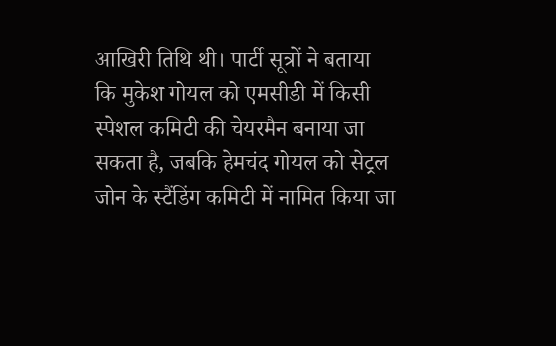आखिरी तिथि थी। पार्टी सूत्रों ने बताया कि मुकेश गोयल को एमसीडी में किसी स्पेशल कमिटी की चेयरमैन बनाया जा सकता है, जबकि हेमचंद गोयल को सेट्रल जोन के स्टैंडिंग कमिटी में नामित किया जा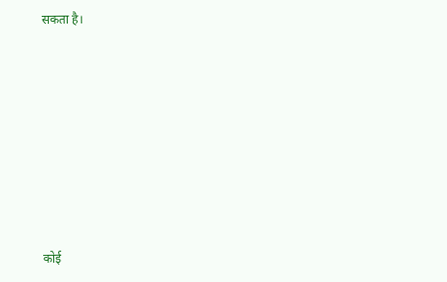सकता है।








कोई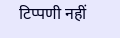टिप्पणी नहीं